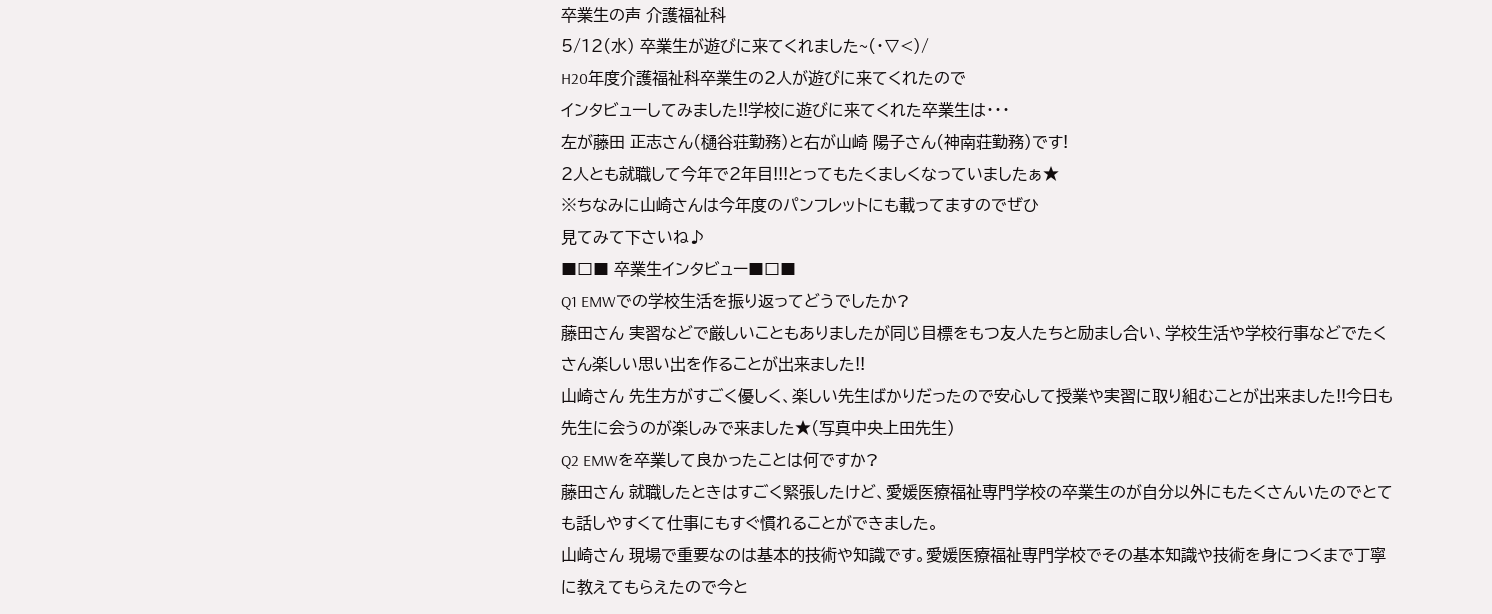卒業生の声 介護福祉科
5/12(水) 卒業生が遊びに来てくれました~(・▽<)/
H20年度介護福祉科卒業生の2人が遊びに来てくれたので
インタビューしてみました!!学校に遊びに来てくれた卒業生は・・・
左が藤田 正志さん(樋谷荘勤務)と右が山崎 陽子さん(神南荘勤務)です!
2人とも就職して今年で2年目!!!とってもたくましくなっていましたぁ★
※ちなみに山崎さんは今年度のパンフレットにも載ってますのでぜひ
見てみて下さいね♪
■□■ 卒業生インタビュー■□■
Q1 EMWでの学校生活を振り返ってどうでしたか?
藤田さん 実習などで厳しいこともありましたが同じ目標をもつ友人たちと励まし合い、学校生活や学校行事などでたくさん楽しい思い出を作ることが出来ました!!
山崎さん 先生方がすごく優しく、楽しい先生ばかりだったので安心して授業や実習に取り組むことが出来ました!!今日も先生に会うのが楽しみで来ました★(写真中央上田先生)
Q2 EMWを卒業して良かったことは何ですか?
藤田さん 就職したときはすごく緊張したけど、愛媛医療福祉専門学校の卒業生のが自分以外にもたくさんいたのでとても話しやすくて仕事にもすぐ慣れることができました。
山崎さん 現場で重要なのは基本的技術や知識です。愛媛医療福祉専門学校でその基本知識や技術を身につくまで丁寧に教えてもらえたので今と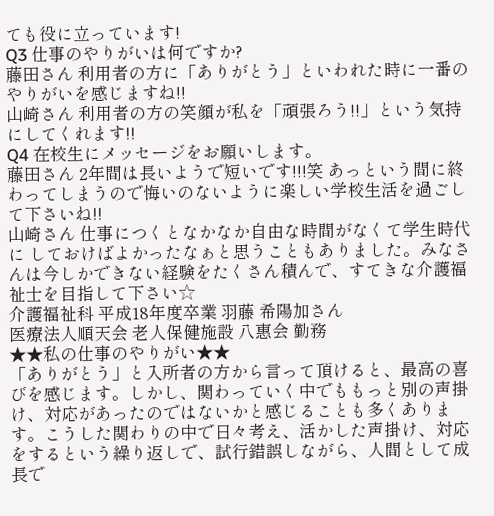ても役に立っています!
Q3 仕事のやりがいは何ですか?
藤田さん 利用者の方に「ありがとう」といわれた時に一番のやりがいを感じますね!!
山崎さん 利用者の方の笑顔が私を「頑張ろう!!」という気持にしてくれます!!
Q4 在校生にメッセージをお願いします。
藤田さん 2年間は長いようで短いです!!!笑 あっという間に終わってしまうので悔いのないように楽しい学校生活を過ごして下さいね!!
山崎さん 仕事につくとなかなか自由な時間がなくて学生時代に しておけばよかったなぁと思うこともありました。みなさんは今しかできない経験をたくさん積んで、すてきな介護福祉士を目指して下さい☆
介護福祉科 平成18年度卒業 羽藤 希陽加さん
医療法人順天会 老人保健施設 八惠会 勤務
★★私の仕事のやりがい★★
「ありがとう」と入所者の方から言って頂けると、最高の喜びを感じます。しかし、関わっていく中でももっと別の声掛け、対応があったのではないかと感じることも多くあります。こうした関わりの中で日々考え、活かした声掛け、対応をするという繰り返しで、試行錯誤しながら、人間として成長で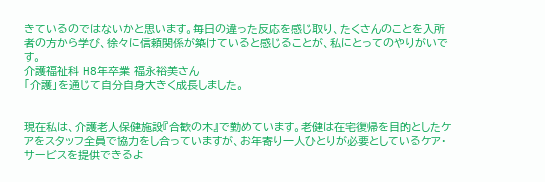きているのではないかと思います。毎日の違った反応を感じ取り、たくさんのことを入所者の方から学び、徐々に信頼関係が築けていると感じることが、私にとってのやりがいです。
介護福祉科 H8年卒業 福永裕美さん
「介護」を通じて自分自身大きく成長しました。


現在私は、介護老人保健施設『合歓の木』で勤めています。老健は在宅復帰を目的としたケアをスタッフ全員で協力をし合っていますが、お年寄り一人ひとりが必要としているケア・サービスを提供できるよ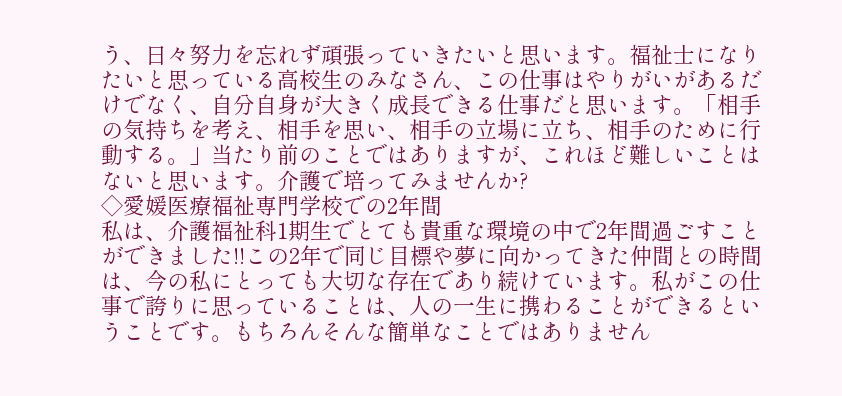う、日々努力を忘れず頑張っていきたいと思います。福祉士になりたいと思っている高校生のみなさん、この仕事はやりがいがあるだけでなく、自分自身が大きく成長できる仕事だと思います。「相手の気持ちを考え、相手を思い、相手の立場に立ち、相手のために行動する。」当たり前のことではありますが、これほど難しいことはないと思います。介護で培ってみませんか?
◇愛媛医療福祉専門学校での2年間
私は、介護福祉科1期生でとても貴重な環境の中で2年間過ごすことができました!!この2年で同じ目標や夢に向かってきた仲間との時間は、今の私にとっても大切な存在であり続けています。私がこの仕事で誇りに思っていることは、人の一生に携わることができるということです。もちろんそんな簡単なことではありません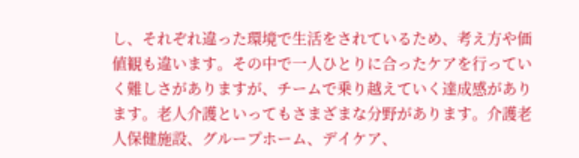し、それぞれ違った環境で生活をされているため、考え方や価値観も違います。その中で一人ひとりに合ったケアを行っていく難しさがありますが、チームで乗り越えていく達成感があります。老人介護といってもさまざまな分野があります。介護老人保健施設、グループホーム、デイケア、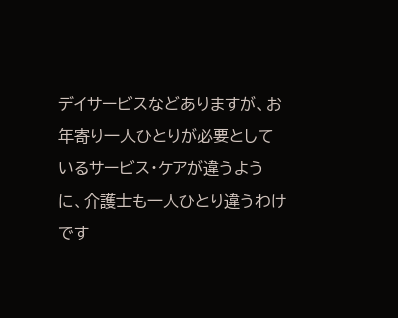デイサービスなどありますが、お年寄り一人ひとりが必要としているサービス・ケアが違うように、介護士も一人ひとり違うわけです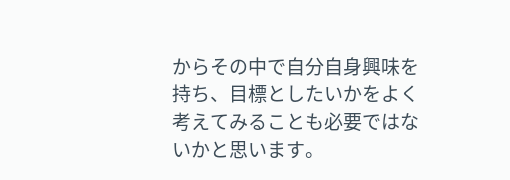からその中で自分自身興味を持ち、目標としたいかをよく考えてみることも必要ではないかと思います。